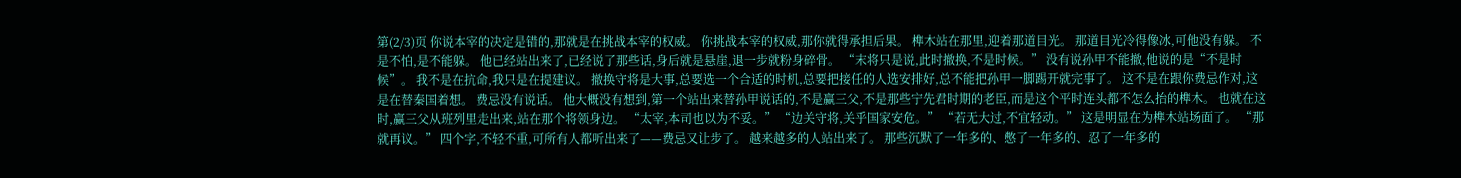第(2/3)页 你说本宰的决定是错的,那就是在挑战本宰的权威。 你挑战本宰的权威,那你就得承担后果。 榫木站在那里,迎着那道目光。 那道目光冷得像冰,可他没有躲。 不是不怕,是不能躲。 他已经站出来了,已经说了那些话,身后就是悬崖,退一步就粉身碎骨。 “末将只是说,此时撤换,不是时候。” 没有说孙甲不能撤,他说的是“不是时候”。 我不是在抗命,我只是在提建议。 撤换守将是大事,总要选一个合适的时机,总要把接任的人选安排好,总不能把孙甲一脚踢开就完事了。 这不是在跟你费忌作对,这是在替秦国着想。 费忌没有说话。 他大概没有想到,第一个站出来替孙甲说话的,不是赢三父,不是那些宁先君时期的老臣,而是这个平时连头都不怎么抬的榫木。 也就在这时,赢三父从班列里走出来,站在那个将领身边。 “太宰,本司也以为不妥。” “边关守将,关乎国家安危。” “若无大过,不宜轻动。” 这是明显在为榫木站场面了。 “那就再议。” 四个字,不轻不重,可所有人都听出来了——费忌又让步了。 越来越多的人站出来了。 那些沉默了一年多的、憋了一年多的、忍了一年多的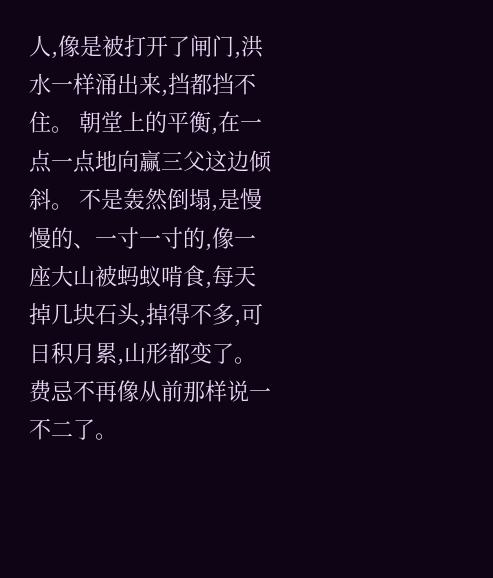人,像是被打开了闸门,洪水一样涌出来,挡都挡不住。 朝堂上的平衡,在一点一点地向赢三父这边倾斜。 不是轰然倒塌,是慢慢的、一寸一寸的,像一座大山被蚂蚁啃食,每天掉几块石头,掉得不多,可日积月累,山形都变了。 费忌不再像从前那样说一不二了。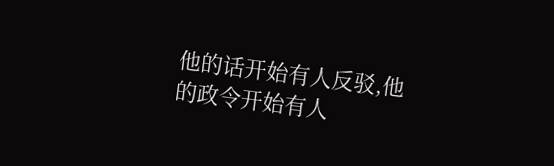他的话开始有人反驳,他的政令开始有人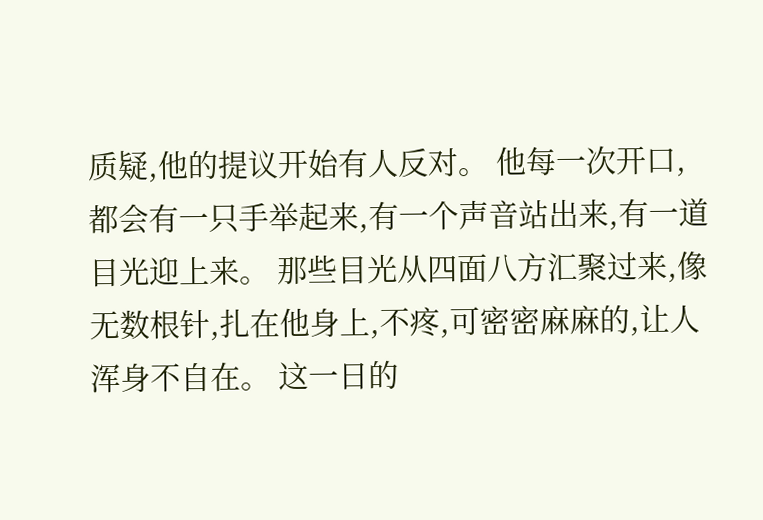质疑,他的提议开始有人反对。 他每一次开口,都会有一只手举起来,有一个声音站出来,有一道目光迎上来。 那些目光从四面八方汇聚过来,像无数根针,扎在他身上,不疼,可密密麻麻的,让人浑身不自在。 这一日的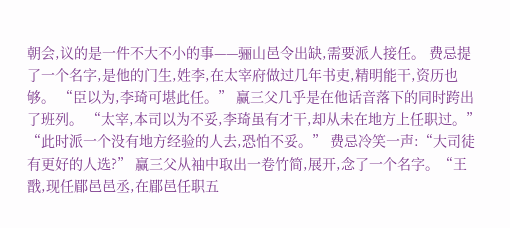朝会,议的是一件不大不小的事——骊山邑令出缺,需要派人接任。 费忌提了一个名字,是他的门生,姓李,在太宰府做过几年书吏,精明能干,资历也够。 “臣以为,李琦可堪此任。” 赢三父几乎是在他话音落下的同时跨出了班列。 “太宰,本司以为不妥,李琦虽有才干,却从未在地方上任职过。” “此时派一个没有地方经验的人去,恐怕不妥。” 费忌冷笑一声:“大司徒有更好的人选?” 赢三父从袖中取出一卷竹简,展开,念了一个名字。“王戬,现任郿邑邑丞,在郿邑任职五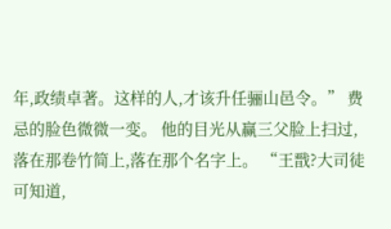年,政绩卓著。这样的人,才该升任骊山邑令。” 费忌的脸色微微一变。 他的目光从赢三父脸上扫过,落在那卷竹简上,落在那个名字上。 “王戬?大司徒可知道,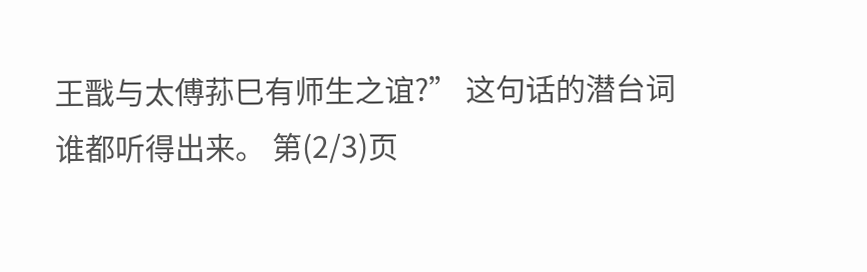王戬与太傅荪巳有师生之谊?” 这句话的潜台词谁都听得出来。 第(2/3)页